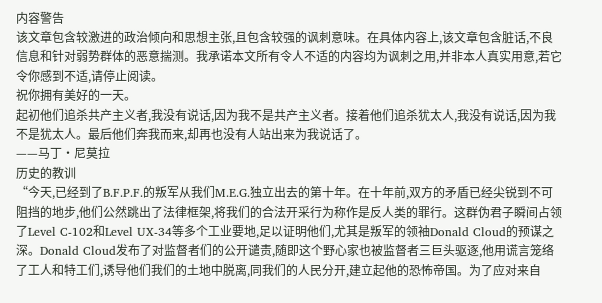内容警告
该文章包含较激进的政治倾向和思想主张,且包含较强的讽刺意味。在具体内容上,该文章包含脏话,不良信息和针对弱势群体的恶意揣测。我承诺本文所有令人不适的内容均为讽刺之用,并非本人真实用意,若它令你感到不适,请停止阅读。
祝你拥有美好的一天。
起初他们追杀共产主义者,我没有说话,因为我不是共产主义者。接着他们追杀犹太人,我没有说话,因为我不是犹太人。最后他们奔我而来,却再也没有人站出来为我说话了。
——马丁·尼莫拉
历史的教训
“今天,已经到了B.F.P.F.的叛军从我们M.E.G.独立出去的第十年。在十年前,双方的矛盾已经尖锐到不可阻挡的地步,他们公然跳出了法律框架,将我们的合法开采行为称作是反人类的罪行。这群伪君子瞬间占领了Level C-102和Level UX-34等多个工业要地,足以证明他们,尤其是叛军的领袖Donald Cloud的预谋之深。Donald Cloud发布了对监督者们的公开谴责,随即这个野心家也被监督者三巨头驱逐,他用谎言笼络了工人和特工们,诱导他们我们的土地中脱离,同我们的人民分开,建立起他的恐怖帝国。为了应对来自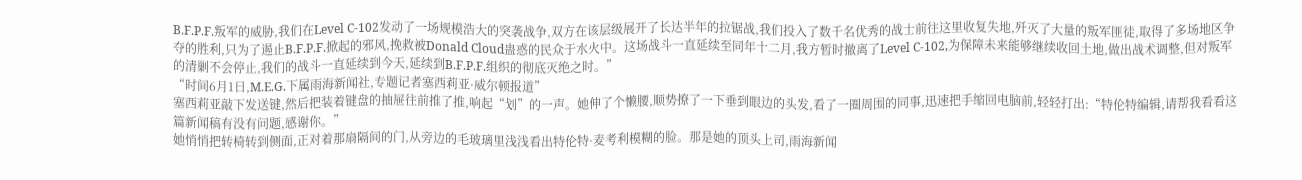B.F.P.F.叛军的威胁,我们在Level C-102发动了一场规模浩大的突袭战争,双方在该层级展开了长达半年的拉锯战,我们投入了数千名优秀的战士前往这里收复失地,歼灭了大量的叛军匪徒,取得了多场地区争夺的胜利,只为了遏止B.F.P.F.掀起的邪风,挽救被Donald Cloud蛊惑的民众于水火中。这场战斗一直延续至同年十二月,我方暂时撤离了Level C-102,为保障未来能够继续收回土地,做出战术调整,但对叛军的清剿不会停止,我们的战斗一直延续到今天,延续到B.F.P.F.组织的彻底灭绝之时。”
“时间6月1日,M.E.G.下属雨海新闻社,专题记者塞西莉亚·威尔顿报道”
塞西莉亚敲下发送键,然后把装着键盘的抽屉往前推了推,响起“划”的一声。她伸了个懒腰,顺势撩了一下垂到眼边的头发,看了一圈周围的同事,迅速把手缩回电脑前,轻轻打出:“特伦特编辑,请帮我看看这篇新闻稿有没有问题,感谢你。”
她悄悄把转椅转到侧面,正对着那扇隔间的门,从旁边的毛玻璃里浅浅看出特伦特·麦考利模糊的脸。那是她的顶头上司,雨海新闻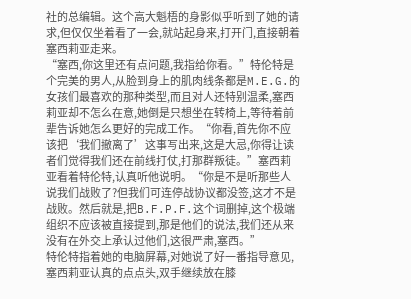社的总编辑。这个高大魁梧的身影似乎听到了她的请求,但仅仅坐着看了一会,就站起身来,打开门,直接朝着塞西莉亚走来。
“塞西,你这里还有点问题,我指给你看。”特伦特是个完美的男人,从脸到身上的肌肉线条都是M.E.G.的女孩们最喜欢的那种类型,而且对人还特别温柔,塞西莉亚却不怎么在意,她倒是只想坐在转椅上,等待着前辈告诉她怎么更好的完成工作。“你看,首先你不应该把‘我们撤离了’这事写出来,这是大忌,你得让读者们觉得我们还在前线打仗,打那群叛徒。”塞西莉亚看着特伦特,认真听他说明。“你是不是听那些人说我们战败了?但我们可连停战协议都没签,这才不是战败。然后就是,把B.F.P.F.这个词删掉,这个极端组织不应该被直接提到,那是他们的说法,我们还从来没有在外交上承认过他们,这很严肃,塞西。”
特伦特指着她的电脑屏幕,对她说了好一番指导意见,塞西莉亚认真的点点头,双手继续放在膝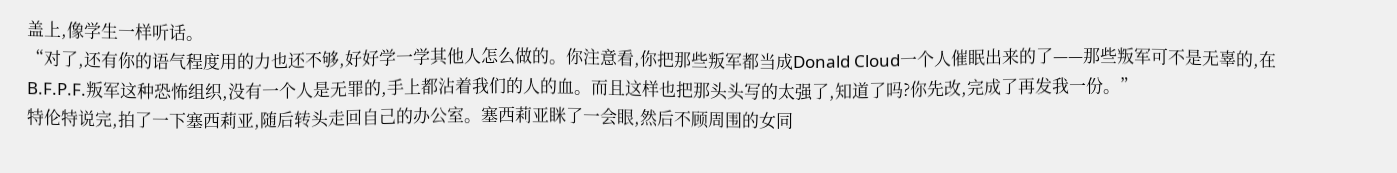盖上,像学生一样听话。
“对了,还有你的语气程度用的力也还不够,好好学一学其他人怎么做的。你注意看,你把那些叛军都当成Donald Cloud一个人催眠出来的了——那些叛军可不是无辜的,在B.F.P.F.叛军这种恐怖组织,没有一个人是无罪的,手上都沾着我们的人的血。而且这样也把那头头写的太强了,知道了吗?你先改,完成了再发我一份。”
特伦特说完,拍了一下塞西莉亚,随后转头走回自己的办公室。塞西莉亚眯了一会眼,然后不顾周围的女同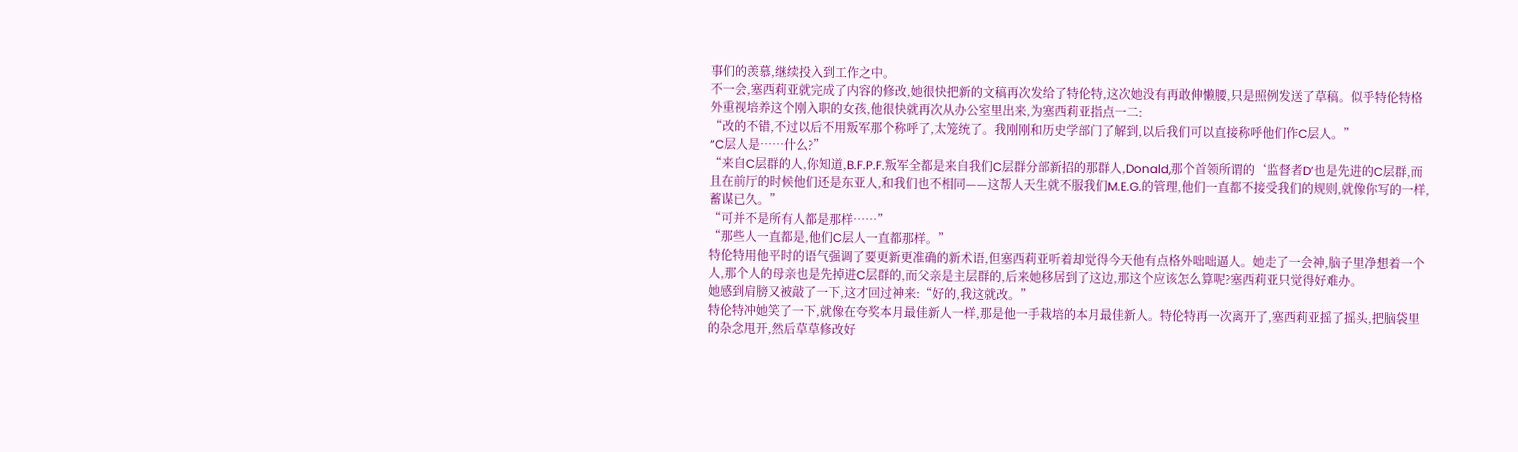事们的羡慕,继续投入到工作之中。
不一会,塞西莉亚就完成了内容的修改,她很快把新的文稿再次发给了特伦特,这次她没有再敢伸懒腰,只是照例发送了草稿。似乎特伦特格外重视培养这个刚入职的女孩,他很快就再次从办公室里出来,为塞西莉亚指点一二:
“改的不错,不过以后不用叛军那个称呼了,太笼统了。我刚刚和历史学部门了解到,以后我们可以直接称呼他们作C层人。”
“C层人是……什么?”
“来自C层群的人,你知道,B.F.P.F.叛军全都是来自我们C层群分部新招的那群人,Donald,那个首领所谓的‘监督者D’也是先进的C层群,而且在前厅的时候他们还是东亚人,和我们也不相同——这帮人天生就不服我们M.E.G.的管理,他们一直都不接受我们的规则,就像你写的一样,蓄谋已久。”
“可并不是所有人都是那样……”
“那些人一直都是,他们C层人一直都那样。”
特伦特用他平时的语气强调了要更新更准确的新术语,但塞西莉亚听着却觉得今天他有点格外咄咄逼人。她走了一会神,脑子里净想着一个人,那个人的母亲也是先掉进C层群的,而父亲是主层群的,后来她移居到了这边,那这个应该怎么算呢?塞西莉亚只觉得好难办。
她感到肩膀又被敲了一下,这才回过神来:“好的,我这就改。”
特伦特冲她笑了一下,就像在夸奖本月最佳新人一样,那是他一手栽培的本月最佳新人。特伦特再一次离开了,塞西莉亚摇了摇头,把脑袋里的杂念甩开,然后草草修改好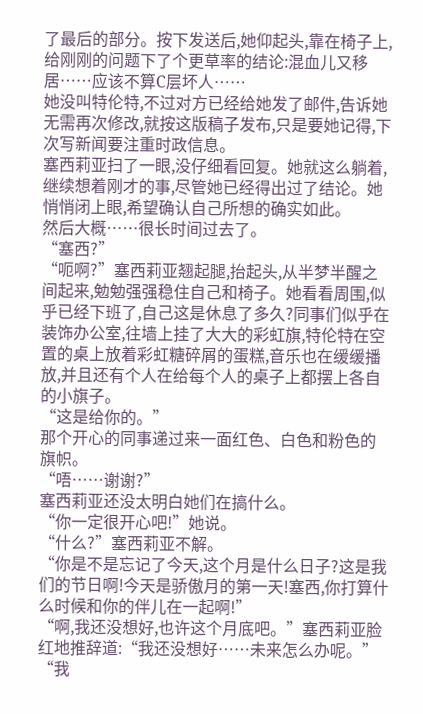了最后的部分。按下发送后,她仰起头,靠在椅子上,给刚刚的问题下了个更草率的结论:混血儿又移居……应该不算C层坏人……
她没叫特伦特,不过对方已经给她发了邮件,告诉她无需再次修改,就按这版稿子发布,只是要她记得,下次写新闻要注重时政信息。
塞西莉亚扫了一眼,没仔细看回复。她就这么躺着,继续想着刚才的事,尽管她已经得出过了结论。她悄悄闭上眼,希望确认自己所想的确实如此。
然后大概……很长时间过去了。
“塞西?”
“呃啊?”塞西莉亚翘起腿,抬起头,从半梦半醒之间起来,勉勉强强稳住自己和椅子。她看看周围,似乎已经下班了,自己这是休息了多久?同事们似乎在装饰办公室,往墙上挂了大大的彩虹旗,特伦特在空置的桌上放着彩虹糖碎屑的蛋糕,音乐也在缓缓播放,并且还有个人在给每个人的桌子上都摆上各自的小旗子。
“这是给你的。”
那个开心的同事递过来一面红色、白色和粉色的旗帜。
“唔……谢谢?”
塞西莉亚还没太明白她们在搞什么。
“你一定很开心吧!”她说。
“什么?”塞西莉亚不解。
“你是不是忘记了今天,这个月是什么日子?这是我们的节日啊!今天是骄傲月的第一天!塞西,你打算什么时候和你的伴儿在一起啊!”
“啊,我还没想好,也许这个月底吧。”塞西莉亚脸红地推辞道:“我还没想好……未来怎么办呢。”
“我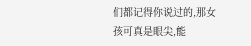们都记得你说过的,那女孩可真是眼尖,能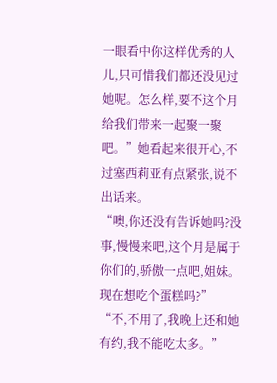一眼看中你这样优秀的人儿,只可惜我们都还没见过她呢。怎么样,要不这个月给我们带来一起聚一聚吧。”她看起来很开心,不过塞西莉亚有点紧张,说不出话来。
“噢,你还没有告诉她吗?没事,慢慢来吧,这个月是属于你们的,骄傲一点吧,姐妹。现在想吃个蛋糕吗?”
“不,不用了,我晚上还和她有约,我不能吃太多。”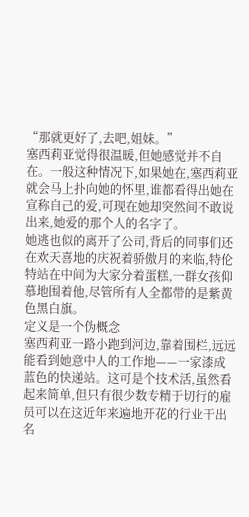“那就更好了,去吧,姐妹。”
塞西莉亚觉得很温暖,但她感觉并不自在。一般这种情况下,如果她在,塞西莉亚就会马上扑向她的怀里,谁都看得出她在宣称自己的爱,可现在她却突然间不敢说出来,她爱的那个人的名字了。
她逃也似的离开了公司,背后的同事们还在欢天喜地的庆祝着骄傲月的来临,特伦特站在中间为大家分着蛋糕,一群女孩仰慕地围着他,尽管所有人全都带的是紫黄色黑白旗。
定义是一个伪概念
塞西莉亚一路小跑到河边,靠着围栏,远远能看到她意中人的工作地——一家漆成蓝色的快递站。这可是个技术活,虽然看起来简单,但只有很少数专精于切行的雇员可以在这近年来遍地开花的行业干出名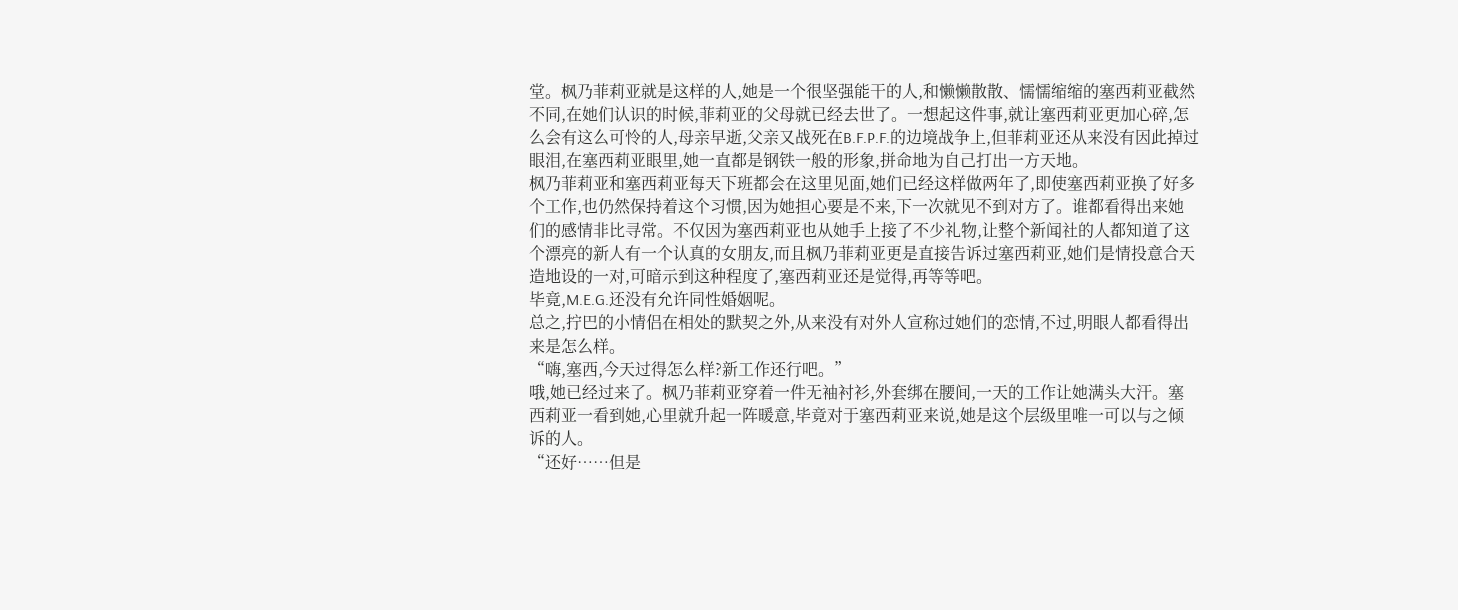堂。枫乃菲莉亚就是这样的人,她是一个很坚强能干的人,和懒懒散散、懦懦缩缩的塞西莉亚截然不同,在她们认识的时候,菲莉亚的父母就已经去世了。一想起这件事,就让塞西莉亚更加心碎,怎么会有这么可怜的人,母亲早逝,父亲又战死在B.F.P.F.的边境战争上,但菲莉亚还从来没有因此掉过眼泪,在塞西莉亚眼里,她一直都是钢铁一般的形象,拼命地为自己打出一方天地。
枫乃菲莉亚和塞西莉亚每天下班都会在这里见面,她们已经这样做两年了,即使塞西莉亚换了好多个工作,也仍然保持着这个习惯,因为她担心要是不来,下一次就见不到对方了。谁都看得出来她们的感情非比寻常。不仅因为塞西莉亚也从她手上接了不少礼物,让整个新闻社的人都知道了这个漂亮的新人有一个认真的女朋友,而且枫乃菲莉亚更是直接告诉过塞西莉亚,她们是情投意合天造地设的一对,可暗示到这种程度了,塞西莉亚还是觉得,再等等吧。
毕竟,M.E.G.还没有允许同性婚姻呢。
总之,拧巴的小情侣在相处的默契之外,从来没有对外人宣称过她们的恋情,不过,明眼人都看得出来是怎么样。
“嗨,塞西,今天过得怎么样?新工作还行吧。”
哦,她已经过来了。枫乃菲莉亚穿着一件无袖衬衫,外套绑在腰间,一天的工作让她满头大汗。塞西莉亚一看到她,心里就升起一阵暖意,毕竟对于塞西莉亚来说,她是这个层级里唯一可以与之倾诉的人。
“还好……但是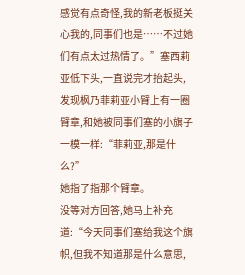感觉有点奇怪,我的新老板挺关心我的,同事们也是……不过她们有点太过热情了。”塞西莉亚低下头,一直说完才抬起头,发现枫乃菲莉亚小臂上有一圈臂章,和她被同事们塞的小旗子一模一样:“菲莉亚,那是什么?”
她指了指那个臂章。
没等对方回答,她马上补充道:“今天同事们塞给我这个旗帜,但我不知道那是什么意思,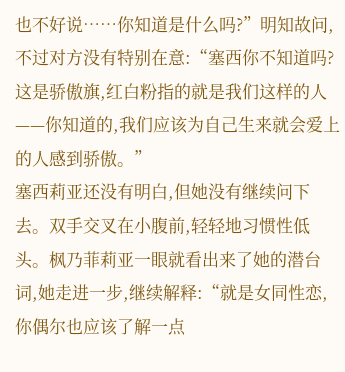也不好说……你知道是什么吗?”明知故问,不过对方没有特别在意:“塞西你不知道吗?这是骄傲旗,红白粉指的就是我们这样的人——你知道的,我们应该为自己生来就会爱上的人感到骄傲。”
塞西莉亚还没有明白,但她没有继续问下去。双手交叉在小腹前,轻轻地习惯性低头。枫乃菲莉亚一眼就看出来了她的潜台词,她走进一步,继续解释:“就是女同性恋,你偶尔也应该了解一点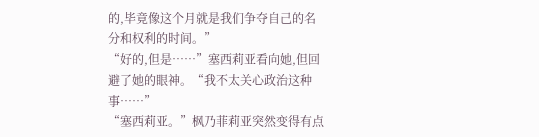的,毕竟像这个月就是我们争夺自己的名分和权利的时间。”
“好的,但是……”塞西莉亚看向她,但回避了她的眼神。“我不太关心政治这种事……”
“塞西莉亚。”枫乃菲莉亚突然变得有点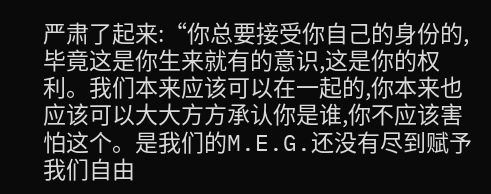严肃了起来:“你总要接受你自己的身份的,毕竟这是你生来就有的意识,这是你的权利。我们本来应该可以在一起的,你本来也应该可以大大方方承认你是谁,你不应该害怕这个。是我们的M.E.G.还没有尽到赋予我们自由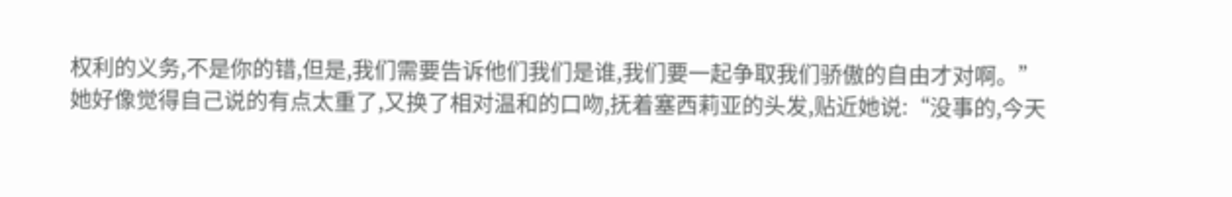权利的义务,不是你的错,但是,我们需要告诉他们我们是谁,我们要一起争取我们骄傲的自由才对啊。”
她好像觉得自己说的有点太重了,又换了相对温和的口吻,抚着塞西莉亚的头发,贴近她说:“没事的,今天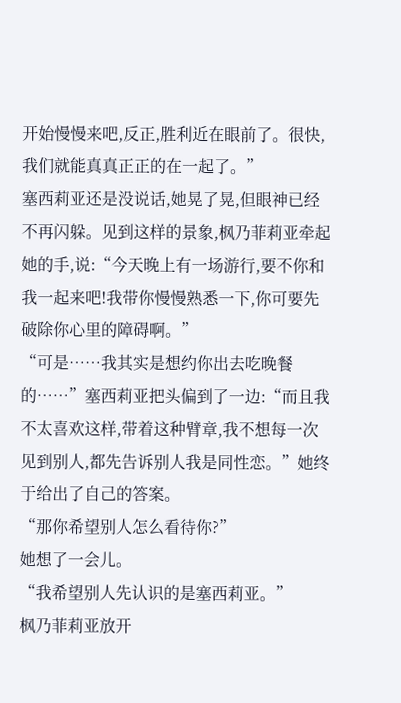开始慢慢来吧,反正,胜利近在眼前了。很快,我们就能真真正正的在一起了。”
塞西莉亚还是没说话,她晃了晃,但眼神已经不再闪躲。见到这样的景象,枫乃菲莉亚牵起她的手,说:“今天晚上有一场游行,要不你和我一起来吧!我带你慢慢熟悉一下,你可要先破除你心里的障碍啊。”
“可是……我其实是想约你出去吃晚餐的……”塞西莉亚把头偏到了一边:“而且我不太喜欢这样,带着这种臂章,我不想每一次见到别人,都先告诉别人我是同性恋。”她终于给出了自己的答案。
“那你希望别人怎么看待你?”
她想了一会儿。
“我希望别人先认识的是塞西莉亚。”
枫乃菲莉亚放开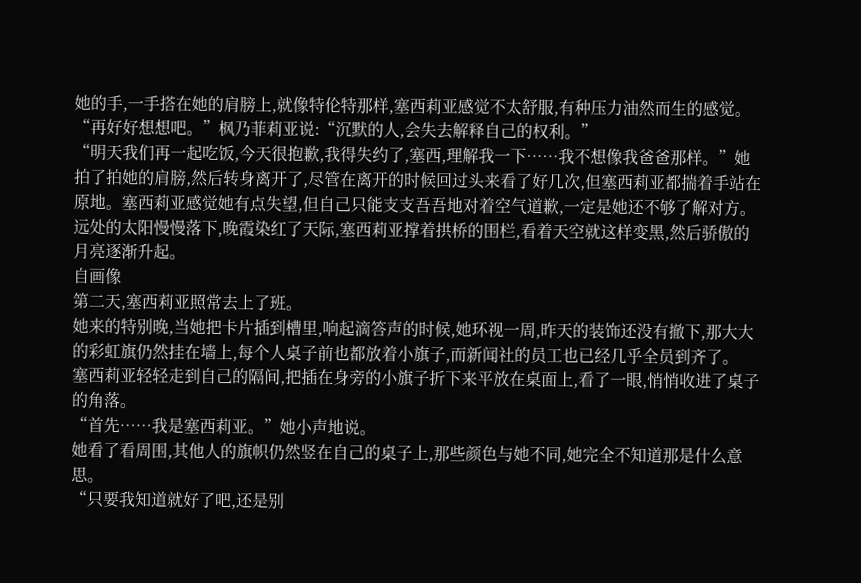她的手,一手搭在她的肩膀上,就像特伦特那样,塞西莉亚感觉不太舒服,有种压力油然而生的感觉。“再好好想想吧。”枫乃菲莉亚说:“沉默的人,会失去解释自己的权利。”
“明天我们再一起吃饭,今天很抱歉,我得失约了,塞西,理解我一下……我不想像我爸爸那样。”她拍了拍她的肩膀,然后转身离开了,尽管在离开的时候回过头来看了好几次,但塞西莉亚都揣着手站在原地。塞西莉亚感觉她有点失望,但自己只能支支吾吾地对着空气道歉,一定是她还不够了解对方。
远处的太阳慢慢落下,晚霞染红了天际,塞西莉亚撑着拱桥的围栏,看着天空就这样变黑,然后骄傲的月亮逐渐升起。
自画像
第二天,塞西莉亚照常去上了班。
她来的特别晚,当她把卡片插到槽里,响起滴答声的时候,她环视一周,昨天的装饰还没有撤下,那大大的彩虹旗仍然挂在墙上,每个人桌子前也都放着小旗子,而新闻社的员工也已经几乎全员到齐了。
塞西莉亚轻轻走到自己的隔间,把插在身旁的小旗子折下来平放在桌面上,看了一眼,悄悄收进了桌子的角落。
“首先……我是塞西莉亚。”她小声地说。
她看了看周围,其他人的旗帜仍然竖在自己的桌子上,那些颜色与她不同,她完全不知道那是什么意思。
“只要我知道就好了吧,还是别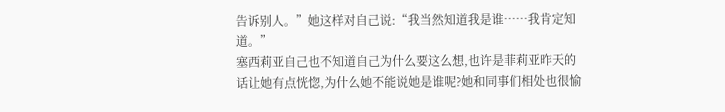告诉别人。”她这样对自己说:“我当然知道我是谁……我肯定知道。”
塞西莉亚自己也不知道自己为什么要这么想,也许是菲莉亚昨天的话让她有点恍惚,为什么她不能说她是谁呢?她和同事们相处也很愉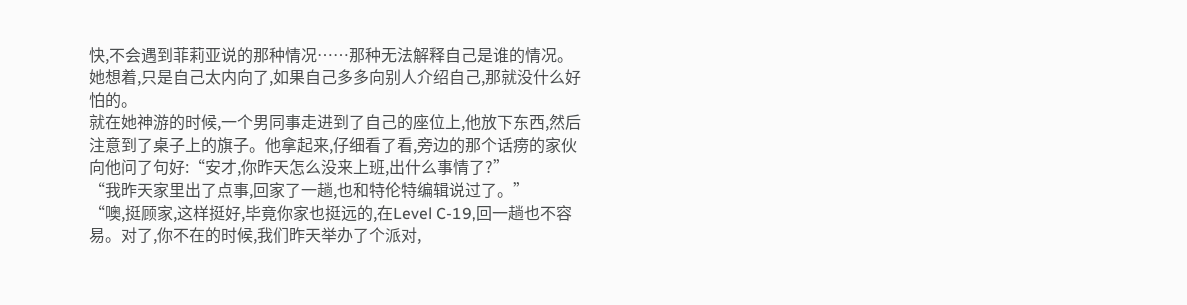快,不会遇到菲莉亚说的那种情况……那种无法解释自己是谁的情况。她想着,只是自己太内向了,如果自己多多向别人介绍自己,那就没什么好怕的。
就在她神游的时候,一个男同事走进到了自己的座位上,他放下东西,然后注意到了桌子上的旗子。他拿起来,仔细看了看,旁边的那个话痨的家伙向他问了句好:“安才,你昨天怎么没来上班,出什么事情了?”
“我昨天家里出了点事,回家了一趟,也和特伦特编辑说过了。”
“噢,挺顾家,这样挺好,毕竟你家也挺远的,在Level C-19,回一趟也不容易。对了,你不在的时候,我们昨天举办了个派对,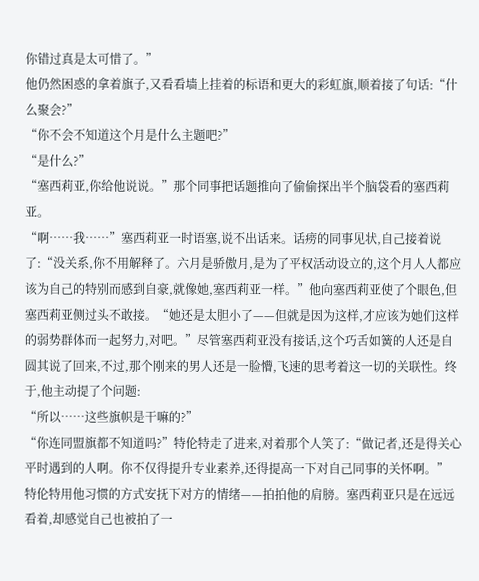你错过真是太可惜了。”
他仍然困惑的拿着旗子,又看看墙上挂着的标语和更大的彩虹旗,顺着接了句话:“什么聚会?”
“你不会不知道这个月是什么主题吧?”
“是什么?”
“塞西莉亚,你给他说说。”那个同事把话题推向了偷偷探出半个脑袋看的塞西莉亚。
“啊……我……”塞西莉亚一时语塞,说不出话来。话痨的同事见状,自己接着说了:“没关系,你不用解释了。六月是骄傲月,是为了平权活动设立的,这个月人人都应该为自己的特别而感到自豪,就像她,塞西莉亚一样。”他向塞西莉亚使了个眼色,但塞西莉亚侧过头不敢接。“她还是太胆小了——但就是因为这样,才应该为她们这样的弱势群体而一起努力,对吧。”尽管塞西莉亚没有接话,这个巧舌如簧的人还是自圆其说了回来,不过,那个刚来的男人还是一脸懵,飞速的思考着这一切的关联性。终于,他主动提了个问题:
“所以……这些旗帜是干嘛的?”
“你连同盟旗都不知道吗?”特伦特走了进来,对着那个人笑了:“做记者,还是得关心平时遇到的人啊。你不仅得提升专业素养,还得提高一下对自己同事的关怀啊。”
特伦特用他习惯的方式安抚下对方的情绪——拍拍他的肩膀。塞西莉亚只是在远远看着,却感觉自己也被拍了一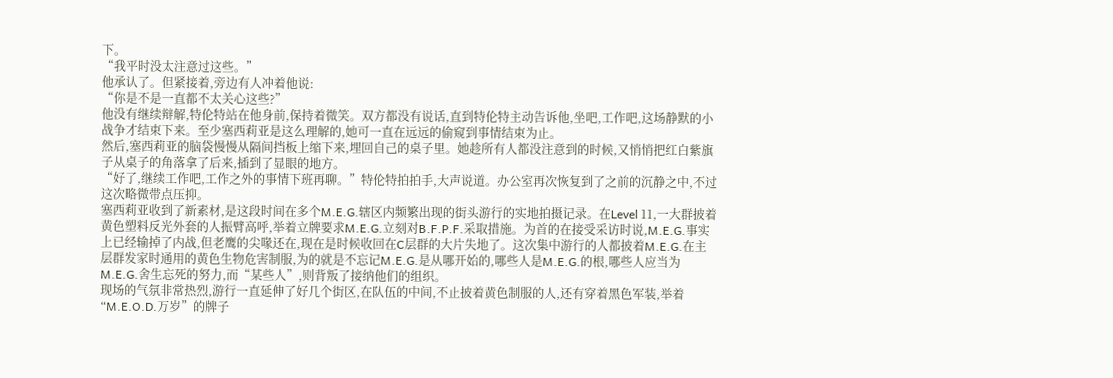下。
“我平时没太注意过这些。”
他承认了。但紧接着,旁边有人冲着他说:
“你是不是一直都不太关心这些?”
他没有继续辩解,特伦特站在他身前,保持着微笑。双方都没有说话,直到特伦特主动告诉他,坐吧,工作吧,这场静默的小战争才结束下来。至少塞西莉亚是这么理解的,她可一直在远远的偷窥到事情结束为止。
然后,塞西莉亚的脑袋慢慢从隔间挡板上缩下来,埋回自己的桌子里。她趁所有人都没注意到的时候,又悄悄把红白紫旗子从桌子的角落拿了后来,插到了显眼的地方。
“好了,继续工作吧,工作之外的事情下班再聊。”特伦特拍拍手,大声说道。办公室再次恢复到了之前的沉静之中,不过这次略微带点压抑。
塞西莉亚收到了新素材,是这段时间在多个M.E.G.辖区内频繁出现的街头游行的实地拍摄记录。在Level 11,一大群披着黄色塑料反光外套的人振臂高呼,举着立牌要求M.E.G.立刻对B.F.P.F.采取措施。为首的在接受采访时说,M.E.G.事实上已经输掉了内战,但老鹰的尖喙还在,现在是时候收回在C层群的大片失地了。这次集中游行的人都披着M.E.G.在主层群发家时通用的黄色生物危害制服,为的就是不忘记M.E.G.是从哪开始的,哪些人是M.E.G.的根,哪些人应当为M.E.G.舍生忘死的努力,而“某些人”,则背叛了接纳他们的组织。
现场的气氛非常热烈,游行一直延伸了好几个街区,在队伍的中间,不止披着黄色制服的人,还有穿着黑色军装,举着“M.E.O.D.万岁”的牌子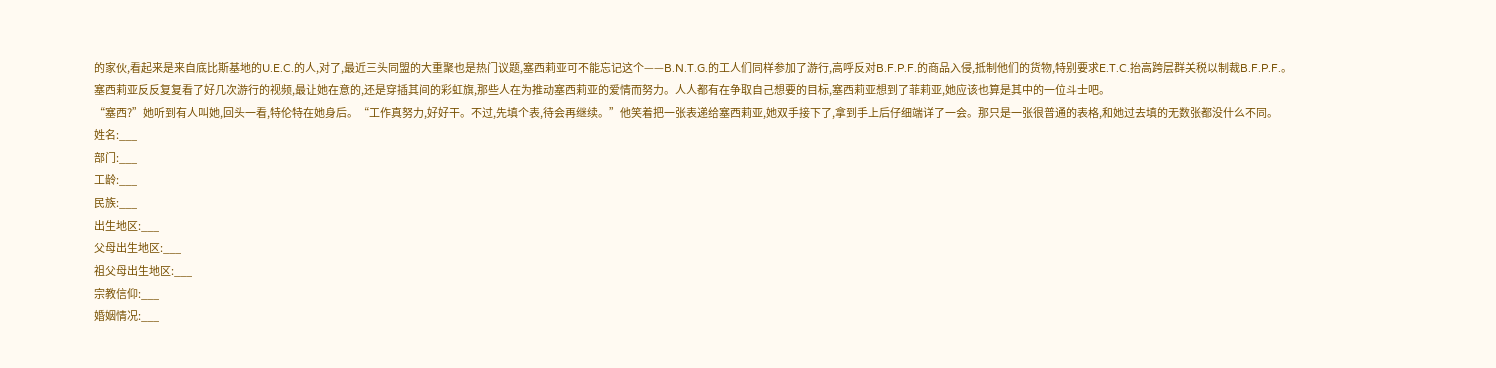的家伙,看起来是来自底比斯基地的U.E.C.的人,对了,最近三头同盟的大重聚也是热门议题,塞西莉亚可不能忘记这个——B.N.T.G.的工人们同样参加了游行,高呼反对B.F.P.F.的商品入侵,抵制他们的货物,特别要求E.T.C.抬高跨层群关税以制裁B.F.P.F.。
塞西莉亚反反复复看了好几次游行的视频,最让她在意的,还是穿插其间的彩虹旗,那些人在为推动塞西莉亚的爱情而努力。人人都有在争取自己想要的目标,塞西莉亚想到了菲莉亚,她应该也算是其中的一位斗士吧。
“塞西?”她听到有人叫她,回头一看,特伦特在她身后。“工作真努力,好好干。不过,先填个表,待会再继续。”他笑着把一张表递给塞西莉亚,她双手接下了,拿到手上后仔细端详了一会。那只是一张很普通的表格,和她过去填的无数张都没什么不同。
姓名:___
部门:___
工龄:___
民族:___
出生地区:___
父母出生地区:___
祖父母出生地区:___
宗教信仰:___
婚姻情况:___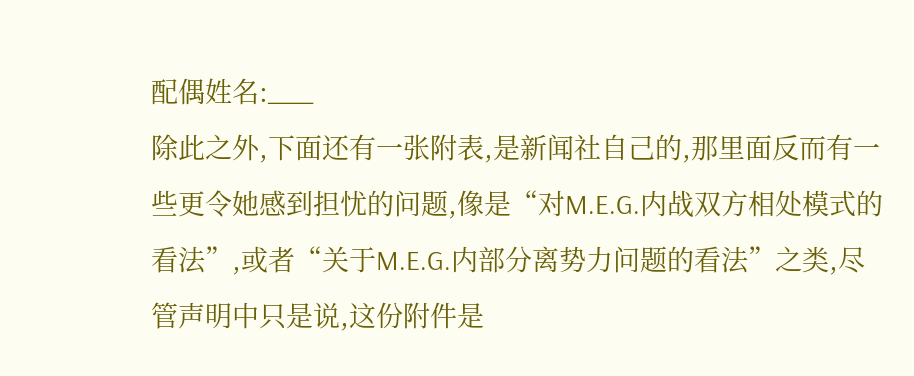配偶姓名:___
除此之外,下面还有一张附表,是新闻社自己的,那里面反而有一些更令她感到担忧的问题,像是“对M.E.G.内战双方相处模式的看法”,或者“关于M.E.G.内部分离势力问题的看法”之类,尽管声明中只是说,这份附件是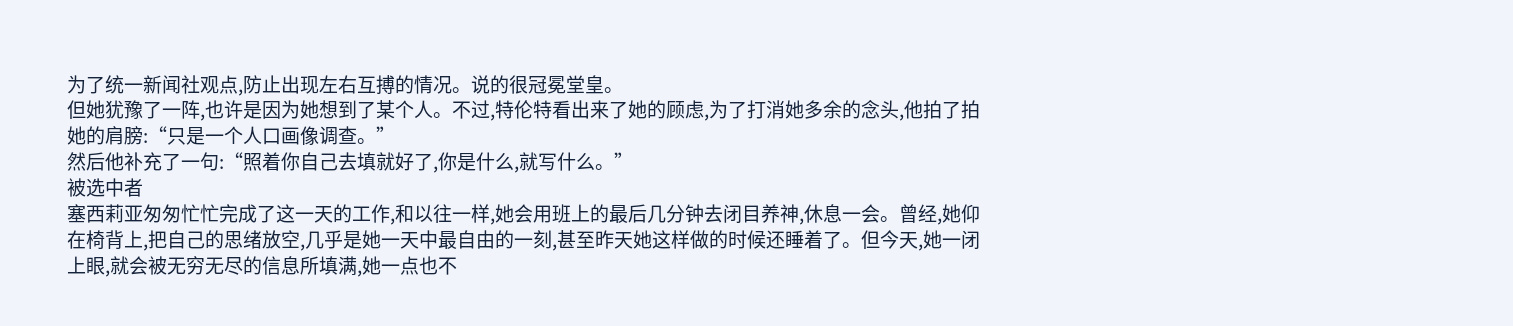为了统一新闻社观点,防止出现左右互搏的情况。说的很冠冕堂皇。
但她犹豫了一阵,也许是因为她想到了某个人。不过,特伦特看出来了她的顾虑,为了打消她多余的念头,他拍了拍她的肩膀:“只是一个人口画像调查。”
然后他补充了一句:“照着你自己去填就好了,你是什么,就写什么。”
被选中者
塞西莉亚匆匆忙忙完成了这一天的工作,和以往一样,她会用班上的最后几分钟去闭目养神,休息一会。曾经,她仰在椅背上,把自己的思绪放空,几乎是她一天中最自由的一刻,甚至昨天她这样做的时候还睡着了。但今天,她一闭上眼,就会被无穷无尽的信息所填满,她一点也不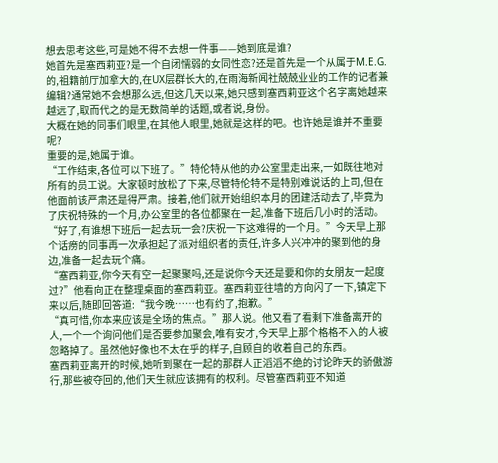想去思考这些,可是她不得不去想一件事——她到底是谁?
她首先是塞西莉亚?是一个自闭懦弱的女同性恋?还是首先是一个从属于M.E.G.的,祖籍前厅加拿大的,在UX层群长大的,在雨海新闻社兢兢业业的工作的记者兼编辑?通常她不会想那么远,但这几天以来,她只感到塞西莉亚这个名字离她越来越远了,取而代之的是无数简单的话题,或者说,身份。
大概在她的同事们眼里,在其他人眼里,她就是这样的吧。也许她是谁并不重要呢?
重要的是,她属于谁。
“工作结束,各位可以下班了。”特伦特从他的办公室里走出来,一如既往地对所有的员工说。大家顿时放松了下来,尽管特伦特不是特别难说话的上司,但在他面前该严肃还是得严肃。接着,他们就开始组织本月的团建活动去了,毕竟为了庆祝特殊的一个月,办公室里的各位都聚在一起,准备下班后几小时的活动。“好了,有谁想下班后一起去玩一会?庆祝一下这难得的一个月。”今天早上那个话痨的同事再一次承担起了派对组织者的责任,许多人兴冲冲的聚到他的身边,准备一起去玩个痛。
“塞西莉亚,你今天有空一起聚聚吗,还是说你今天还是要和你的女朋友一起度过?”他看向正在整理桌面的塞西莉亚。塞西莉亚往墙的方向闪了一下,镇定下来以后,随即回答道:“我今晚……也有约了,抱歉。”
“真可惜,你本来应该是全场的焦点。”那人说。他又看了看剩下准备离开的人,一个一个询问他们是否要参加聚会,唯有安才,今天早上那个格格不入的人被忽略掉了。虽然他好像也不太在乎的样子,自顾自的收着自己的东西。
塞西莉亚离开的时候,她听到聚在一起的那群人正滔滔不绝的讨论昨天的骄傲游行,那些被夺回的,他们天生就应该拥有的权利。尽管塞西莉亚不知道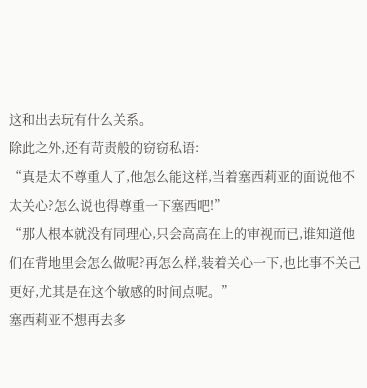这和出去玩有什么关系。
除此之外,还有苛责般的窃窃私语:
“真是太不尊重人了,他怎么能这样,当着塞西莉亚的面说他不太关心?怎么说也得尊重一下塞西吧!”
“那人根本就没有同理心,只会高高在上的审视而已,谁知道他们在背地里会怎么做呢?再怎么样,装着关心一下,也比事不关己更好,尤其是在这个敏感的时间点呢。”
塞西莉亚不想再去多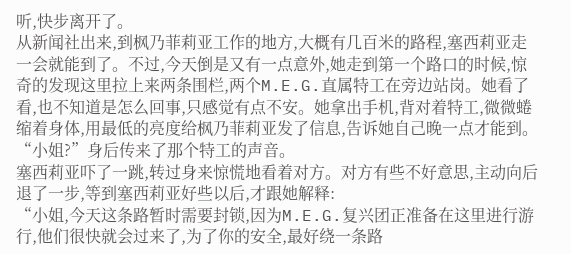听,快步离开了。
从新闻社出来,到枫乃菲莉亚工作的地方,大概有几百米的路程,塞西莉亚走一会就能到了。不过,今天倒是又有一点意外,她走到第一个路口的时候,惊奇的发现这里拉上来两条围栏,两个M.E.G.直属特工在旁边站岗。她看了看,也不知道是怎么回事,只感觉有点不安。她拿出手机,背对着特工,微微蜷缩着身体,用最低的亮度给枫乃菲莉亚发了信息,告诉她自己晚一点才能到。
“小姐?”身后传来了那个特工的声音。
塞西莉亚吓了一跳,转过身来惊慌地看着对方。对方有些不好意思,主动向后退了一步,等到塞西莉亚好些以后,才跟她解释:
“小姐,今天这条路暂时需要封锁,因为M.E.G.复兴团正准备在这里进行游行,他们很快就会过来了,为了你的安全,最好绕一条路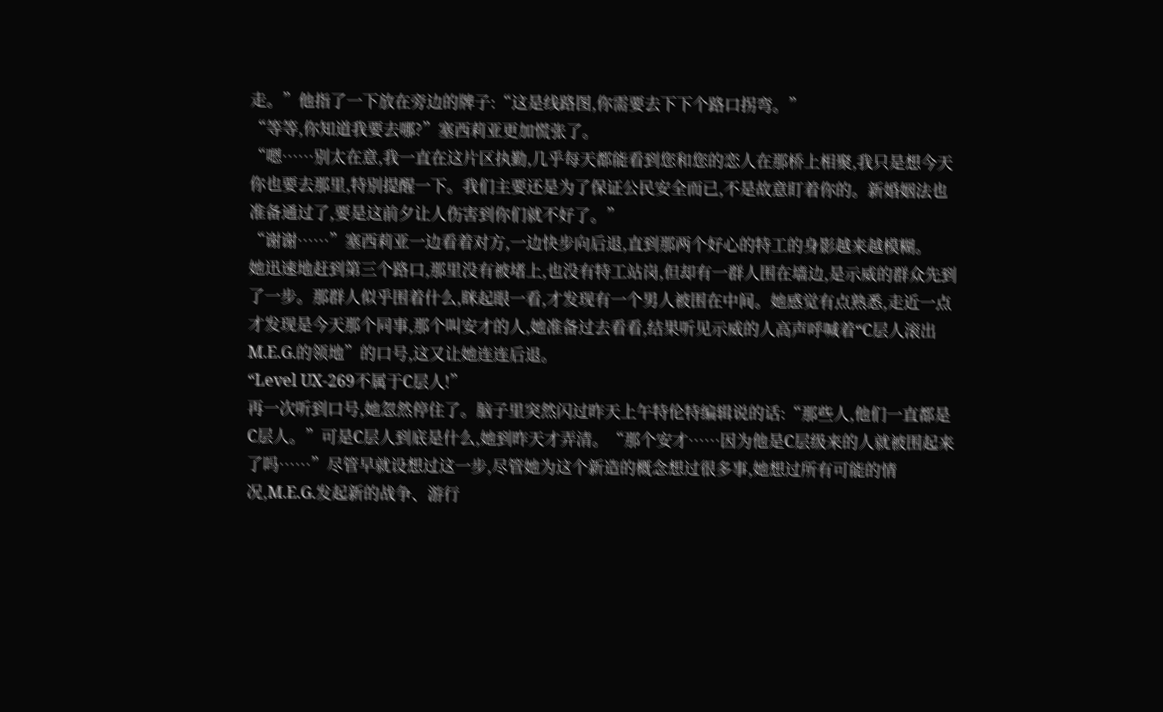走。”他指了一下放在旁边的牌子:“这是线路图,你需要去下下个路口拐弯。”
“等等,你知道我要去哪?”塞西莉亚更加慌张了。
“嗯……别太在意,我一直在这片区执勤,几乎每天都能看到您和您的恋人在那桥上相聚,我只是想今天你也要去那里,特别提醒一下。我们主要还是为了保证公民安全而已,不是故意盯着你的。新婚姻法也准备通过了,要是这前夕让人伤害到你们就不好了。”
“谢谢……”塞西莉亚一边看着对方,一边快步向后退,直到那两个好心的特工的身影越来越模糊。
她迅速地赶到第三个路口,那里没有被堵上,也没有特工站岗,但却有一群人围在墙边,是示威的群众先到了一步。那群人似乎围着什么,眯起眼一看,才发现有一个男人被围在中间。她感觉有点熟悉,走近一点才发现是今天那个同事,那个叫安才的人,她准备过去看看,结果听见示威的人高声呼喊着“C层人滚出M.E.G.的领地”的口号,这又让她连连后退。
“Level UX-269不属于C层人!”
再一次听到口号,她忽然停住了。脑子里突然闪过昨天上午特伦特编辑说的话:“那些人,他们一直都是C层人。”可是C层人到底是什么,她到昨天才弄清。“那个安才……因为他是C层级来的人就被围起来了吗……”尽管早就设想过这一步,尽管她为这个新造的概念想过很多事,她想过所有可能的情况,M.E.G.发起新的战争、游行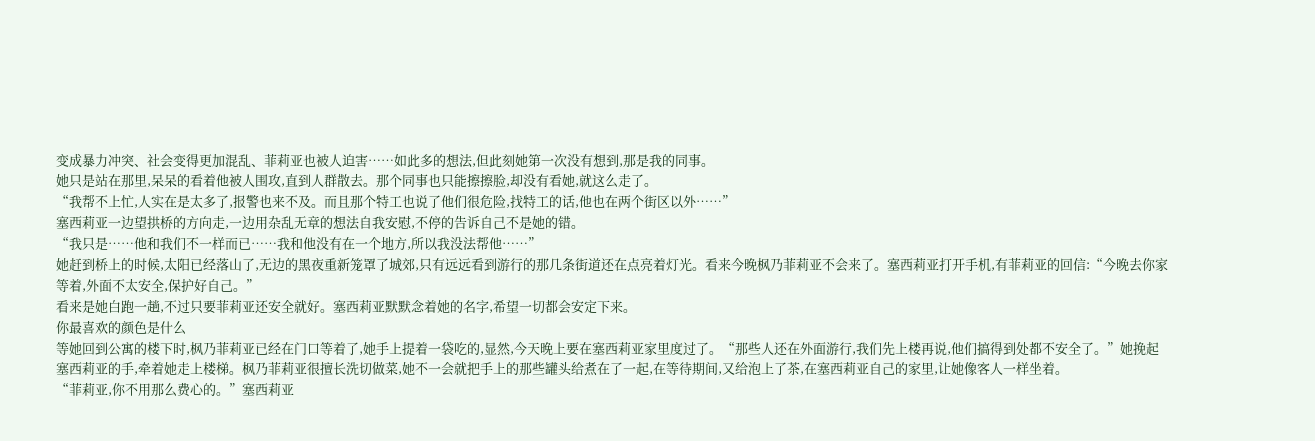变成暴力冲突、社会变得更加混乱、菲莉亚也被人迫害……如此多的想法,但此刻她第一次没有想到,那是我的同事。
她只是站在那里,呆呆的看着他被人围攻,直到人群散去。那个同事也只能擦擦脸,却没有看她,就这么走了。
“我帮不上忙,人实在是太多了,报警也来不及。而且那个特工也说了他们很危险,找特工的话,他也在两个街区以外……”
塞西莉亚一边望拱桥的方向走,一边用杂乱无章的想法自我安慰,不停的告诉自己不是她的错。
“我只是……他和我们不一样而已……我和他没有在一个地方,所以我没法帮他……”
她赶到桥上的时候,太阳已经落山了,无边的黑夜重新笼罩了城郊,只有远远看到游行的那几条街道还在点亮着灯光。看来今晚枫乃菲莉亚不会来了。塞西莉亚打开手机,有菲莉亚的回信:“今晚去你家等着,外面不太安全,保护好自己。”
看来是她白跑一趟,不过只要菲莉亚还安全就好。塞西莉亚默默念着她的名字,希望一切都会安定下来。
你最喜欢的颜色是什么
等她回到公寓的楼下时,枫乃菲莉亚已经在门口等着了,她手上提着一袋吃的,显然,今天晚上要在塞西莉亚家里度过了。“那些人还在外面游行,我们先上楼再说,他们搞得到处都不安全了。”她挽起塞西莉亚的手,牵着她走上楼梯。枫乃菲莉亚很擅长洗切做菜,她不一会就把手上的那些罐头给煮在了一起,在等待期间,又给泡上了茶,在塞西莉亚自己的家里,让她像客人一样坐着。
“菲莉亚,你不用那么费心的。”塞西莉亚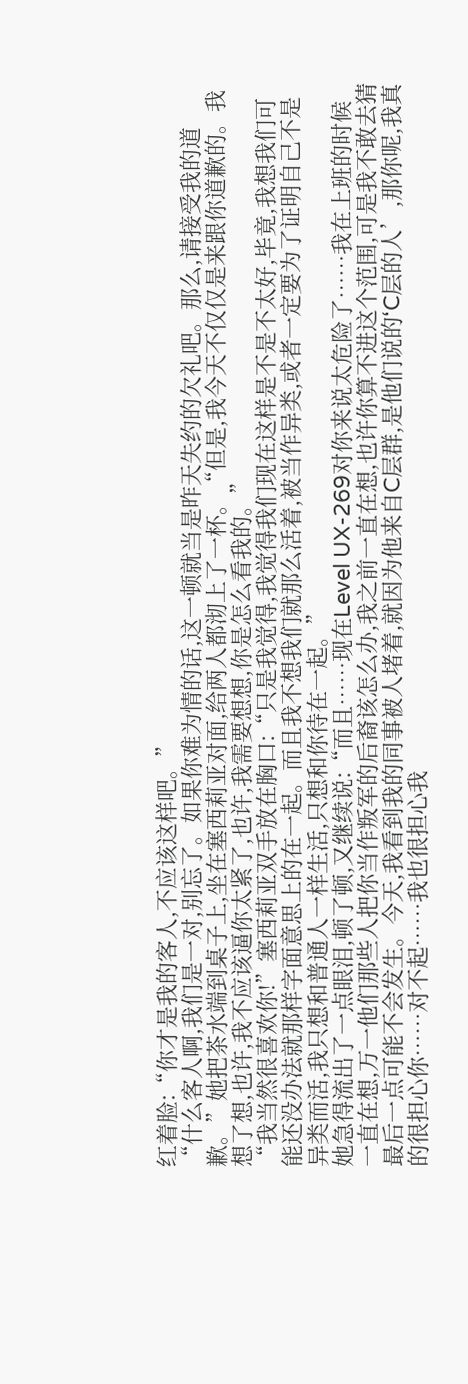红着脸:“你才是我的客人,不应该这样吧。”
“什么客人啊,我们是一对,别忘了。如果你难为情的话,这一顿就当是昨天失约的欠礼吧。那么,请接受我的道歉。”她把茶水端到桌子上,坐在塞西莉亚对面,给两人都沏上了一杯。“但是,我今天不仅仅是来跟你道歉的。我想了想,也许,我不应该逼你太紧了,也许,我需要想想,你是怎么看我的。”
“我当然很喜欢你!”塞西莉亚双手放在胸口:“只是我觉得,我觉得我们现在这样是不是不太好,毕竟,我想我们可能还没办法就那样字面意思上的在一起。而且我不想我们就那么活着,被当作异类,或者一定要为了证明自己不是异类而活,我只想和普通人一样生活,只想和你待在一起。”
她急得流出了一点眼泪,顿了顿,又继续说:“而且……现在Level UX-269对你来说太危险了……我在上班的时候一直在想,万一他们那些人把你当作叛军的后裔该怎么办,我之前一直在想,也许你算不进这个范围,可是我不敢去猜最后一点可能不会发生。今天,我看到我的同事被人堵着,就因为他来自C层群,是他们说的‘C层的人’,那你呢,我真的很担心你……对不起……我也很担心我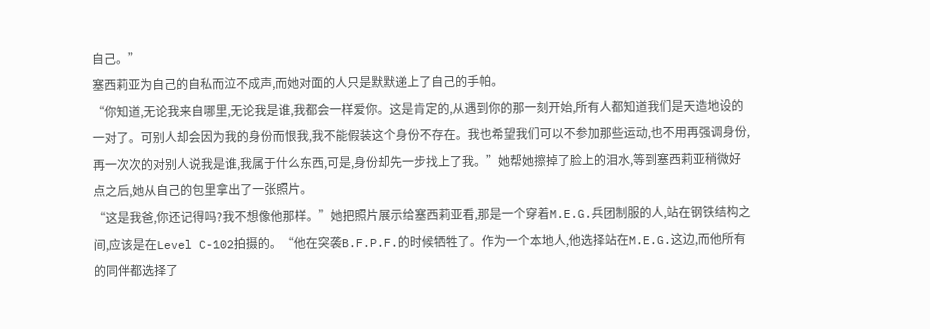自己。”
塞西莉亚为自己的自私而泣不成声,而她对面的人只是默默递上了自己的手帕。
“你知道,无论我来自哪里,无论我是谁,我都会一样爱你。这是肯定的,从遇到你的那一刻开始,所有人都知道我们是天造地设的一对了。可别人却会因为我的身份而恨我,我不能假装这个身份不存在。我也希望我们可以不参加那些运动,也不用再强调身份,再一次次的对别人说我是谁,我属于什么东西,可是,身份却先一步找上了我。”她帮她擦掉了脸上的泪水,等到塞西莉亚稍微好点之后,她从自己的包里拿出了一张照片。
“这是我爸,你还记得吗?我不想像他那样。”她把照片展示给塞西莉亚看,那是一个穿着M.E.G.兵团制服的人,站在钢铁结构之间,应该是在Level C-102拍摄的。“他在突袭B.F.P.F.的时候牺牲了。作为一个本地人,他选择站在M.E.G.这边,而他所有的同伴都选择了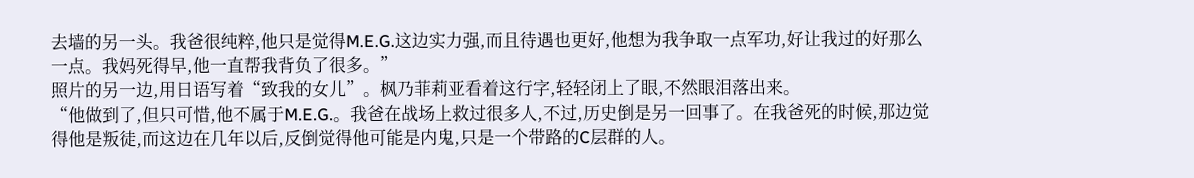去墙的另一头。我爸很纯粹,他只是觉得M.E.G.这边实力强,而且待遇也更好,他想为我争取一点军功,好让我过的好那么一点。我妈死得早,他一直帮我背负了很多。”
照片的另一边,用日语写着“致我的女儿”。枫乃菲莉亚看着这行字,轻轻闭上了眼,不然眼泪落出来。
“他做到了,但只可惜,他不属于M.E.G.。我爸在战场上救过很多人,不过,历史倒是另一回事了。在我爸死的时候,那边觉得他是叛徒,而这边在几年以后,反倒觉得他可能是内鬼,只是一个带路的C层群的人。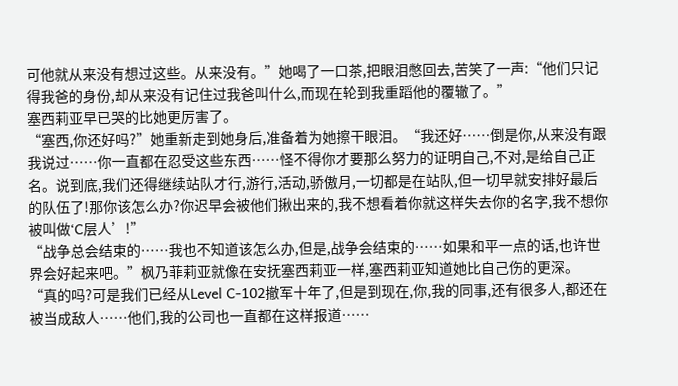可他就从来没有想过这些。从来没有。”她喝了一口茶,把眼泪憋回去,苦笑了一声:“他们只记得我爸的身份,却从来没有记住过我爸叫什么,而现在轮到我重蹈他的覆辙了。”
塞西莉亚早已哭的比她更厉害了。
“塞西,你还好吗?”她重新走到她身后,准备着为她擦干眼泪。“我还好……倒是你,从来没有跟我说过……你一直都在忍受这些东西……怪不得你才要那么努力的证明自己,不对,是给自己正名。说到底,我们还得继续站队才行,游行,活动,骄傲月,一切都是在站队,但一切早就安排好最后的队伍了!那你该怎么办?你迟早会被他们揪出来的,我不想看着你就这样失去你的名字,我不想你被叫做‘C层人’!”
“战争总会结束的……我也不知道该怎么办,但是,战争会结束的……如果和平一点的话,也许世界会好起来吧。”枫乃菲莉亚就像在安抚塞西莉亚一样,塞西莉亚知道她比自己伤的更深。
“真的吗?可是我们已经从Level C-102撤军十年了,但是到现在,你,我的同事,还有很多人,都还在被当成敌人……他们,我的公司也一直都在这样报道……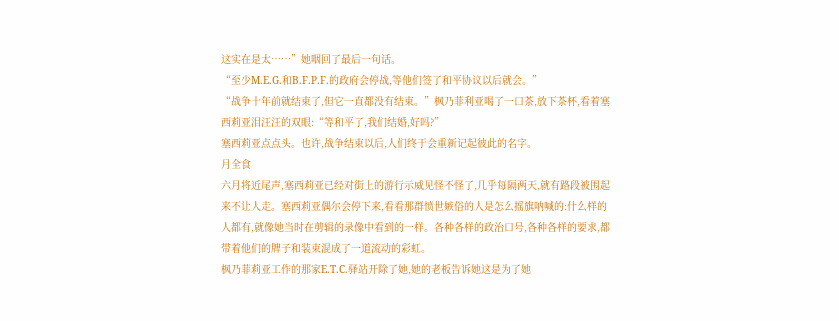这实在是太……”她咽回了最后一句话。
“至少M.E.G.和B.F.P.F.的政府会停战,等他们签了和平协议以后就会。”
“战争十年前就结束了,但它一直都没有结束。”枫乃菲利亚喝了一口茶,放下茶杯,看着塞西莉亚泪汪汪的双眼:“等和平了,我们结婚,好吗?”
塞西莉亚点点头。也许,战争结束以后,人们终于会重新记起彼此的名字。
月全食
六月将近尾声,塞西莉亚已经对街上的游行示威见怪不怪了,几乎每隔两天,就有路段被围起来不让人走。塞西莉亚偶尔会停下来,看看那群愤世嫉俗的人是怎么摇旗呐喊的:什么样的人都有,就像她当时在剪辑的录像中看到的一样。各种各样的政治口号,各种各样的要求,都带着他们的牌子和装束混成了一道流动的彩虹。
枫乃菲莉亚工作的那家E.T.C.驿站开除了她,她的老板告诉她这是为了她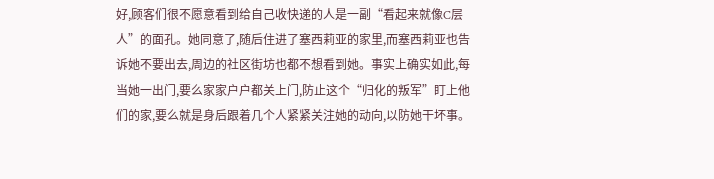好,顾客们很不愿意看到给自己收快递的人是一副“看起来就像C层人”的面孔。她同意了,随后住进了塞西莉亚的家里,而塞西莉亚也告诉她不要出去,周边的社区街坊也都不想看到她。事实上确实如此,每当她一出门,要么家家户户都关上门,防止这个“归化的叛军”盯上他们的家,要么就是身后跟着几个人紧紧关注她的动向,以防她干坏事。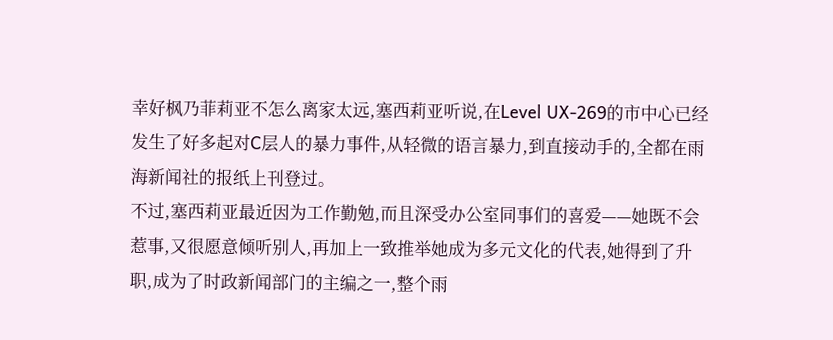幸好枫乃菲莉亚不怎么离家太远,塞西莉亚听说,在Level UX-269的市中心已经发生了好多起对C层人的暴力事件,从轻微的语言暴力,到直接动手的,全都在雨海新闻社的报纸上刊登过。
不过,塞西莉亚最近因为工作勤勉,而且深受办公室同事们的喜爱——她既不会惹事,又很愿意倾听别人,再加上一致推举她成为多元文化的代表,她得到了升职,成为了时政新闻部门的主编之一,整个雨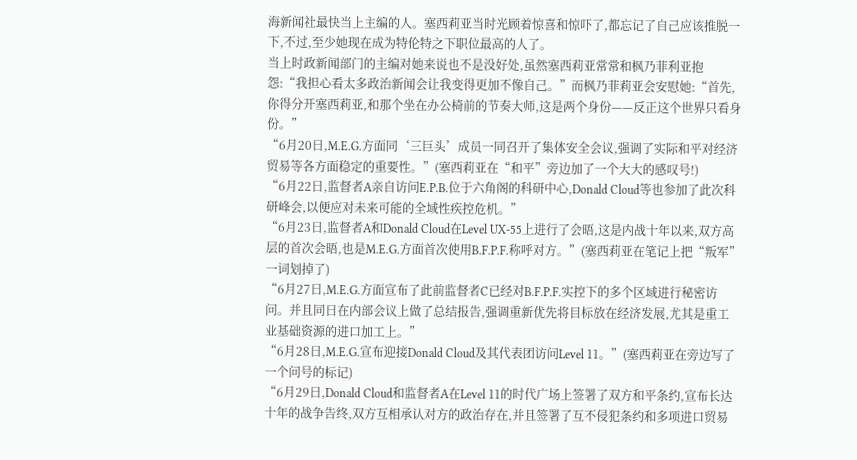海新闻社最快当上主编的人。塞西莉亚当时光顾着惊喜和惊吓了,都忘记了自己应该推脱一下,不过,至少她现在成为特伦特之下职位最高的人了。
当上时政新闻部门的主编对她来说也不是没好处,虽然塞西莉亚常常和枫乃菲利亚抱怨:“我担心看太多政治新闻会让我变得更加不像自己。”而枫乃菲莉亚会安慰她:“首先,你得分开塞西莉亚,和那个坐在办公椅前的节奏大师,这是两个身份——反正这个世界只看身份。”
“6月20日,M.E.G.方面同‘三巨头’成员一同召开了集体安全会议,强调了实际和平对经济贸易等各方面稳定的重要性。”(塞西莉亚在“和平”旁边加了一个大大的感叹号!)
“6月22日,监督者A亲自访问E.P.B.位于六角阁的科研中心,Donald Cloud等也参加了此次科研峰会,以便应对未来可能的全域性疾控危机。”
“6月23日,监督者A和Donald Cloud在Level UX-55上进行了会晤,这是内战十年以来,双方高层的首次会晤,也是M.E.G.方面首次使用B.F.P.F.称呼对方。”(塞西莉亚在笔记上把“叛军”一词划掉了)
“6月27日,M.E.G.方面宣布了此前监督者C已经对B.F.P.F.实控下的多个区域进行秘密访问。并且同日在内部会议上做了总结报告,强调重新优先将目标放在经济发展,尤其是重工业基础资源的进口加工上。”
“6月28日,M.E.G.宣布迎接Donald Cloud及其代表团访问Level 11。”(塞西莉亚在旁边写了一个问号的标记)
“6月29日,Donald Cloud和监督者A在Level 11的时代广场上签署了双方和平条约,宣布长达十年的战争告终,双方互相承认对方的政治存在,并且签署了互不侵犯条约和多项进口贸易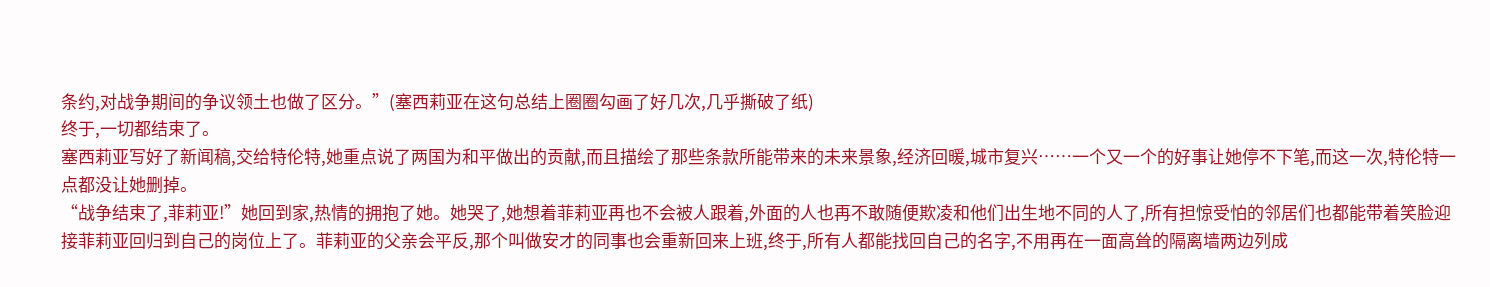条约,对战争期间的争议领土也做了区分。”(塞西莉亚在这句总结上圈圈勾画了好几次,几乎撕破了纸)
终于,一切都结束了。
塞西莉亚写好了新闻稿,交给特伦特,她重点说了两国为和平做出的贡献,而且描绘了那些条款所能带来的未来景象,经济回暖,城市复兴……一个又一个的好事让她停不下笔,而这一次,特伦特一点都没让她删掉。
“战争结束了,菲莉亚!”她回到家,热情的拥抱了她。她哭了,她想着菲莉亚再也不会被人跟着,外面的人也再不敢随便欺凌和他们出生地不同的人了,所有担惊受怕的邻居们也都能带着笑脸迎接菲莉亚回归到自己的岗位上了。菲莉亚的父亲会平反,那个叫做安才的同事也会重新回来上班,终于,所有人都能找回自己的名字,不用再在一面高耸的隔离墙两边列成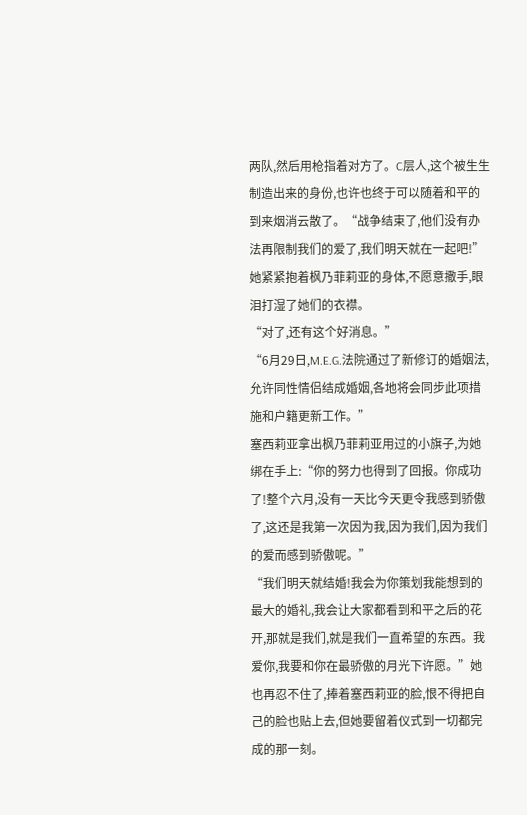两队,然后用枪指着对方了。C层人,这个被生生制造出来的身份,也许也终于可以随着和平的到来烟消云散了。“战争结束了,他们没有办法再限制我们的爱了,我们明天就在一起吧!”
她紧紧抱着枫乃菲莉亚的身体,不愿意撒手,眼泪打湿了她们的衣襟。
“对了,还有这个好消息。”
“6月29日,M.E.G.法院通过了新修订的婚姻法,允许同性情侣结成婚姻,各地将会同步此项措施和户籍更新工作。”
塞西莉亚拿出枫乃菲莉亚用过的小旗子,为她绑在手上:“你的努力也得到了回报。你成功了!整个六月,没有一天比今天更令我感到骄傲了,这还是我第一次因为我,因为我们,因为我们的爱而感到骄傲呢。”
“我们明天就结婚!我会为你策划我能想到的最大的婚礼,我会让大家都看到和平之后的花开,那就是我们,就是我们一直希望的东西。我爱你,我要和你在最骄傲的月光下许愿。”她也再忍不住了,捧着塞西莉亚的脸,恨不得把自己的脸也贴上去,但她要留着仪式到一切都完成的那一刻。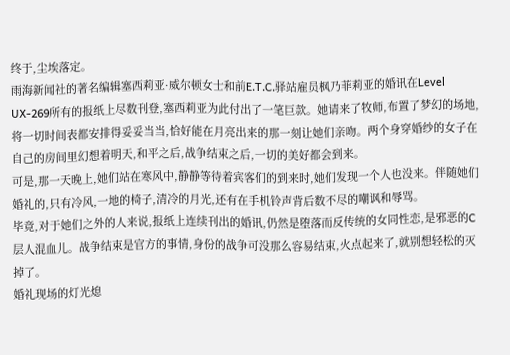终于,尘埃落定。
雨海新闻社的著名编辑塞西莉亚·威尔顿女士和前E.T.C.驿站雇员枫乃菲莉亚的婚讯在Level UX-269所有的报纸上尽数刊登,塞西莉亚为此付出了一笔巨款。她请来了牧师,布置了梦幻的场地,将一切时间表都安排得妥妥当当,恰好能在月亮出来的那一刻让她们亲吻。两个身穿婚纱的女子在自己的房间里幻想着明天,和平之后,战争结束之后,一切的美好都会到来。
可是,那一天晚上,她们站在寒风中,静静等待着宾客们的到来时,她们发现一个人也没来。伴随她们婚礼的,只有冷风,一地的椅子,清冷的月光,还有在手机铃声背后数不尽的嘲讽和辱骂。
毕竟,对于她们之外的人来说,报纸上连续刊出的婚讯,仍然是堕落而反传统的女同性恋,是邪恶的C层人混血儿。战争结束是官方的事情,身份的战争可没那么容易结束,火点起来了,就别想轻松的灭掉了。
婚礼现场的灯光熄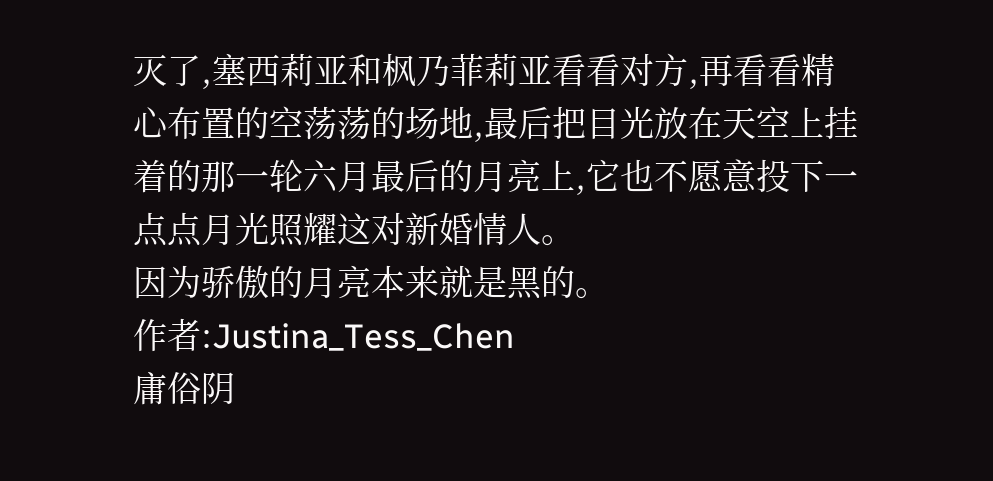灭了,塞西莉亚和枫乃菲莉亚看看对方,再看看精心布置的空荡荡的场地,最后把目光放在天空上挂着的那一轮六月最后的月亮上,它也不愿意投下一点点月光照耀这对新婚情人。
因为骄傲的月亮本来就是黑的。
作者:Justina_Tess_Chen
庸俗阴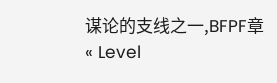谋论的支线之一,BFPF章
« Level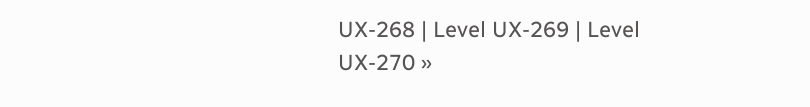UX-268 | Level UX-269 | Level UX-270 »